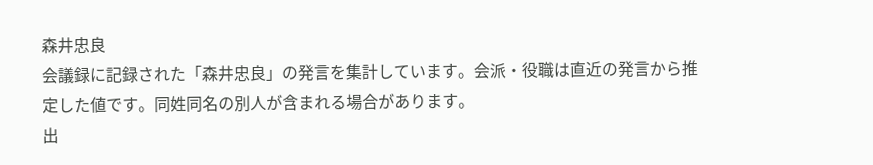森井忠良
会議録に記録された「森井忠良」の発言を集計しています。会派・役職は直近の発言から推定した値です。同姓同名の別人が含まれる場合があります。
出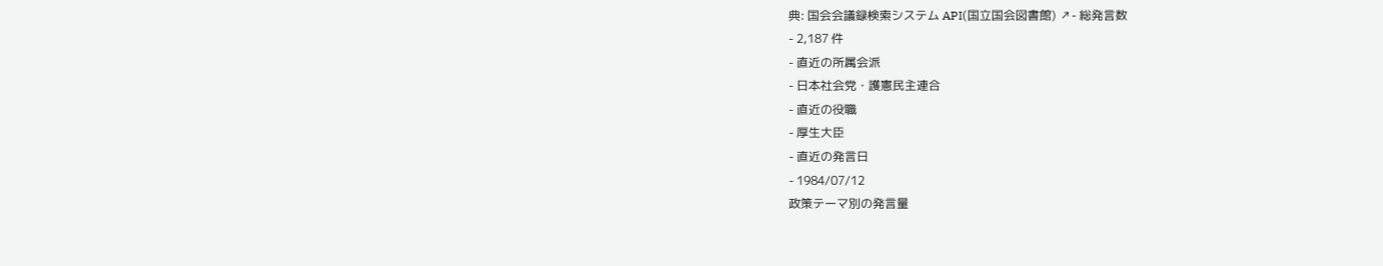典: 国会会議録検索システム API(国立国会図書館) ↗- 総発言数
- 2,187 件
- 直近の所属会派
- 日本社会党・護憲民主連合
- 直近の役職
- 厚生大臣
- 直近の発言日
- 1984/07/12
政策テーマ別の発言量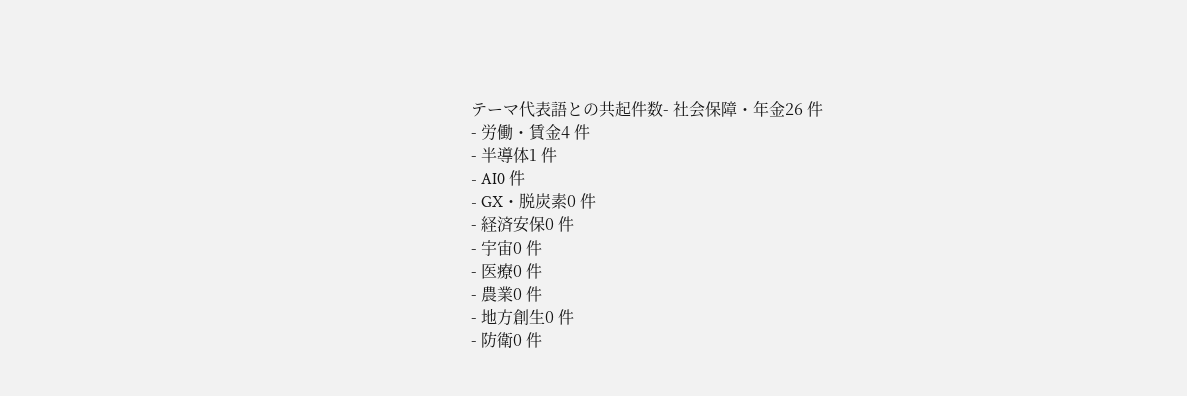テーマ代表語との共起件数- 社会保障・年金26 件
- 労働・賃金4 件
- 半導体1 件
- AI0 件
- GX・脱炭素0 件
- 経済安保0 件
- 宇宙0 件
- 医療0 件
- 農業0 件
- 地方創生0 件
- 防衛0 件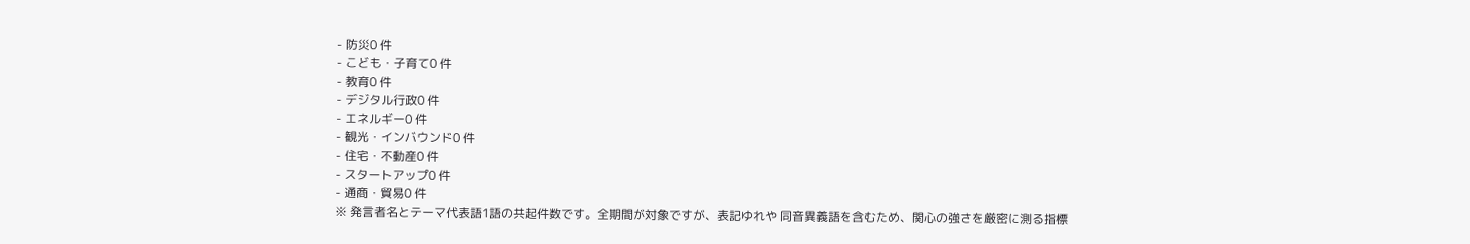- 防災0 件
- こども・子育て0 件
- 教育0 件
- デジタル行政0 件
- エネルギー0 件
- 観光・インバウンド0 件
- 住宅・不動産0 件
- スタートアップ0 件
- 通商・貿易0 件
※ 発言者名とテーマ代表語1語の共起件数です。全期間が対象ですが、表記ゆれや 同音異義語を含むため、関心の強さを厳密に測る指標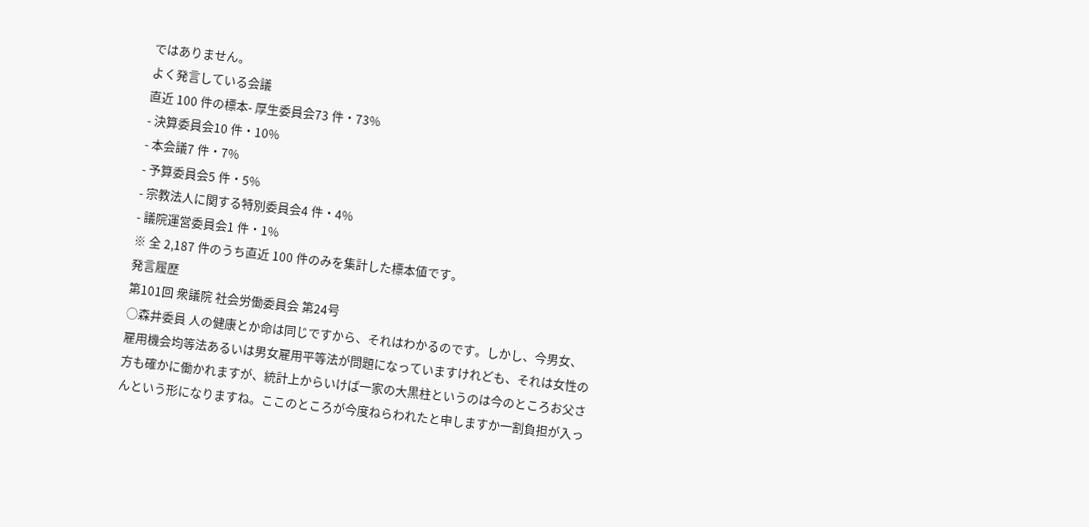ではありません。
よく発言している会議
直近 100 件の標本- 厚生委員会73 件・73%
- 決算委員会10 件・10%
- 本会議7 件・7%
- 予算委員会5 件・5%
- 宗教法人に関する特別委員会4 件・4%
- 議院運営委員会1 件・1%
※ 全 2,187 件のうち直近 100 件のみを集計した標本値です。
発言履歴
第101回 衆議院 社会労働委員会 第24号
○森井委員 人の健康とか命は同じですから、それはわかるのです。しかし、今男女、雇用機会均等法あるいは男女雇用平等法が問題になっていますけれども、それは女性の方も確かに働かれますが、統計上からいけば一家の大黒柱というのは今のところお父さんという形になりますね。ここのところが今度ねらわれたと申しますか一割負担が入っ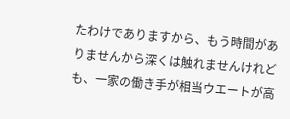たわけでありますから、もう時間がありませんから深くは触れませんけれども、一家の働き手が相当ウエートが高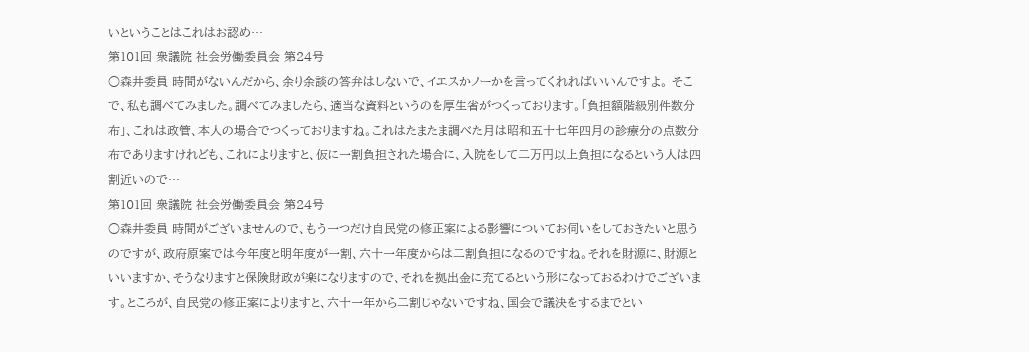いということはこれはお認め…
第101回 衆議院 社会労働委員会 第24号
○森井委員 時間がないんだから、余り余談の答弁はしないで、イエスかノーかを言ってくれればいいんですよ。 そこで、私も調べてみました。調べてみましたら、適当な資料というのを厚生省がつくっております。「負担額階級別件数分布」、これは政管、本人の場合でつくっておりますね。これはたまたま調べた月は昭和五十七年四月の診療分の点数分布でありますけれども、これによりますと、仮に一割負担された場合に、入院をして二万円以上負担になるという人は四割近いので…
第101回 衆議院 社会労働委員会 第24号
○森井委員 時間がございませんので、もう一つだけ自民党の修正案による影響についてお伺いをしておきたいと思うのですが、政府原案では今年度と明年度が一割、六十一年度からは二割負担になるのですね。それを財源に、財源といいますか、そうなりますと保険財政が楽になりますので、それを拠出金に充てるという形になっておるわけでございます。ところが、自民党の修正案によりますと、六十一年から二割じゃないですね、国会で議決をするまでとい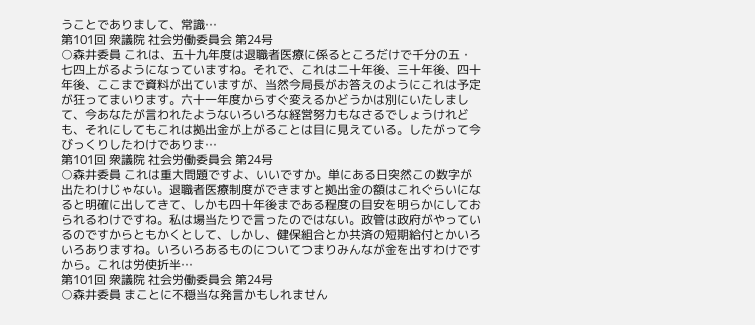うことでありまして、常識…
第101回 衆議院 社会労働委員会 第24号
○森井委員 これは、五十九年度は退職者医療に係るところだけで千分の五・七四上がるようになっていますね。それで、これは二十年後、三十年後、四十年後、ここまで資料が出ていますが、当然今局長がお答えのようにこれは予定が狂ってまいります。六十一年度からすぐ変えるかどうかは別にいたしまして、今あなたが言われたようないろいろな経営努力もなさるでしょうけれども、それにしてもこれは拠出金が上がることは目に見えている。したがって今びっくりしたわけでありま…
第101回 衆議院 社会労働委員会 第24号
○森井委員 これは重大問題ですよ、いいですか。単にある日突然この数字が出たわけじゃない。退職者医療制度ができますと拠出金の額はこれぐらいになると明確に出してきて、しかも四十年後まである程度の目安を明らかにしておられるわけですね。私は場当たりで言ったのではない。政管は政府がやっているのですからともかくとして、しかし、健保組合とか共済の短期給付とかいろいろありますね。いろいろあるものについてつまりみんなが金を出すわけですから。これは労使折半…
第101回 衆議院 社会労働委員会 第24号
○森井委員 まことに不穏当な発言かもしれません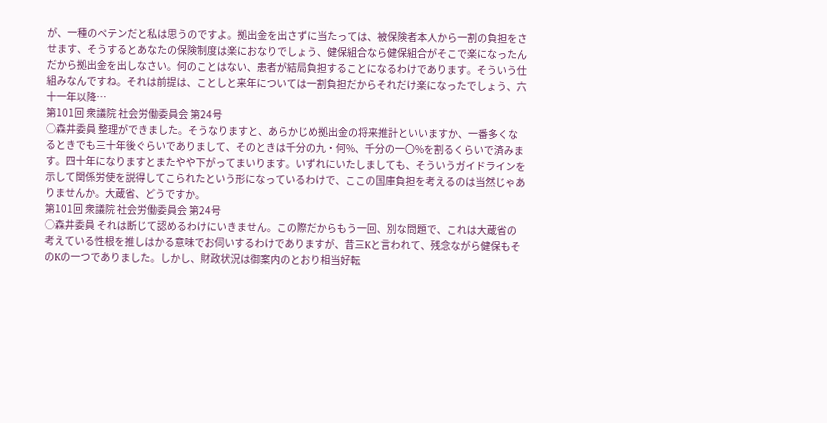が、一種のペテンだと私は思うのですよ。拠出金を出さずに当たっては、被保険者本人から一割の負担をさせます、そうするとあなたの保険制度は楽におなりでしょう、健保組合なら健保組合がそこで楽になったんだから拠出金を出しなさい。何のことはない、患者が結局負担することになるわけであります。そういう仕組みなんですね。それは前提は、ことしと来年については一割負担だからそれだけ楽になったでしょう、六十一年以降…
第101回 衆議院 社会労働委員会 第24号
○森井委員 整理ができました。そうなりますと、あらかじめ拠出金の将来推計といいますか、一番多くなるときでも三十年後ぐらいでありまして、そのときは千分の九・何%、千分の一〇%を割るくらいで済みます。四十年になりますとまたやや下がってまいります。いずれにいたしましても、そういうガイドラインを示して関係労使を説得してこられたという形になっているわけで、ここの国庫負担を考えるのは当然じゃありませんか。大蔵省、どうですか。
第101回 衆議院 社会労働委員会 第24号
○森井委員 それは断じて認めるわけにいきません。この際だからもう一回、別な問題で、これは大蔵省の考えている性根を推しはかる意味でお伺いするわけでありますが、昔三Kと言われて、残念ながら健保もそのKの一つでありました。しかし、財政状況は御案内のとおり相当好転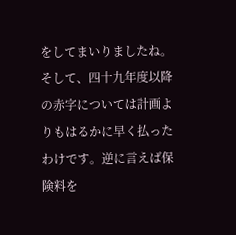をしてまいりましたね。そして、四十九年度以降の赤字については計画よりもはるかに早く払ったわけです。逆に言えば保険料を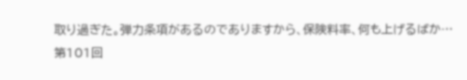取り過ぎた。弾力条項があるのでありますから、保険料率、何も上げるばか…
第101回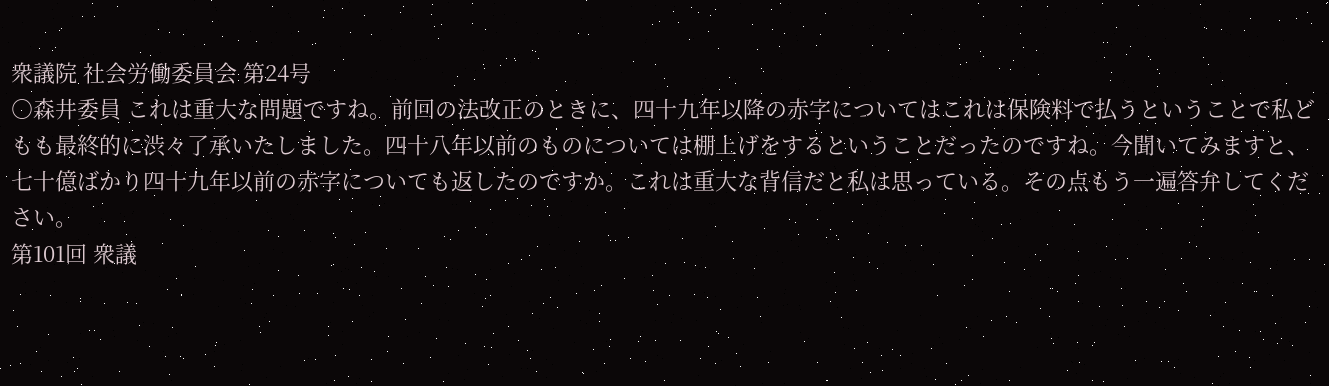衆議院 社会労働委員会 第24号
○森井委員 これは重大な問題ですね。前回の法改正のときに、四十九年以降の赤字についてはこれは保険料で払うということで私どもも最終的に渋々了承いたしました。四十八年以前のものについては棚上げをするということだったのですね。今聞いてみますと、七十億ばかり四十九年以前の赤字についても返したのですか。これは重大な背信だと私は思っている。その点もう一遍答弁してください。
第101回 衆議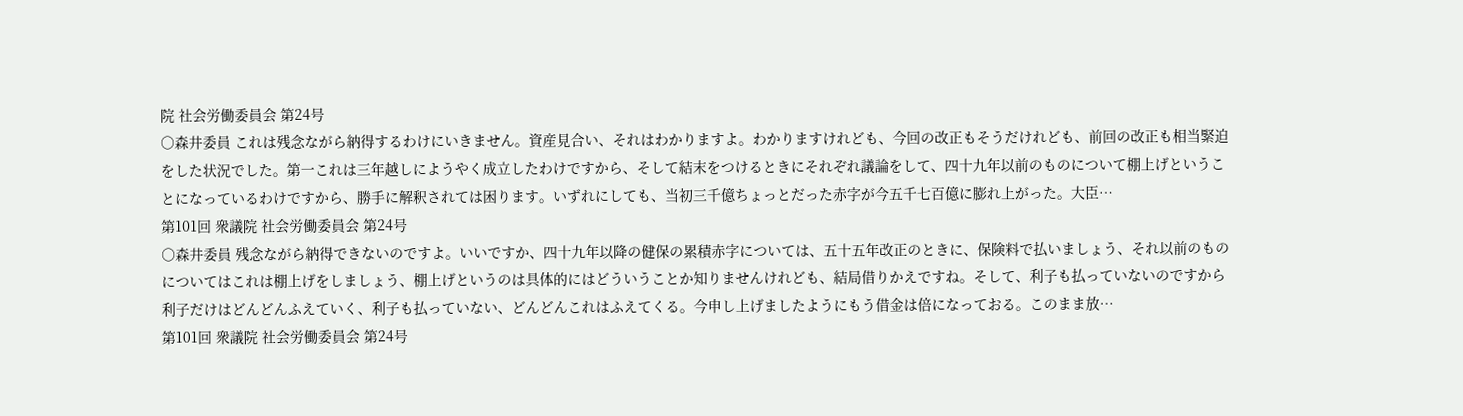院 社会労働委員会 第24号
○森井委員 これは残念ながら納得するわけにいきません。資産見合い、それはわかりますよ。わかりますけれども、今回の改正もそうだけれども、前回の改正も相当緊迫をした状況でした。第一これは三年越しにようやく成立したわけですから、そして結末をつけるときにそれぞれ議論をして、四十九年以前のものについて棚上げということになっているわけですから、勝手に解釈されては困ります。いずれにしても、当初三千億ちょっとだった赤字が今五千七百億に膨れ上がった。大臣…
第101回 衆議院 社会労働委員会 第24号
○森井委員 残念ながら納得できないのですよ。いいですか、四十九年以降の健保の累積赤字については、五十五年改正のときに、保険料で払いましょう、それ以前のものについてはこれは棚上げをしましょう、棚上げというのは具体的にはどういうことか知りませんけれども、結局借りかえですね。そして、利子も払っていないのですから利子だけはどんどんふえていく、利子も払っていない、どんどんこれはふえてくる。今申し上げましたようにもう借金は倍になっておる。このまま放…
第101回 衆議院 社会労働委員会 第24号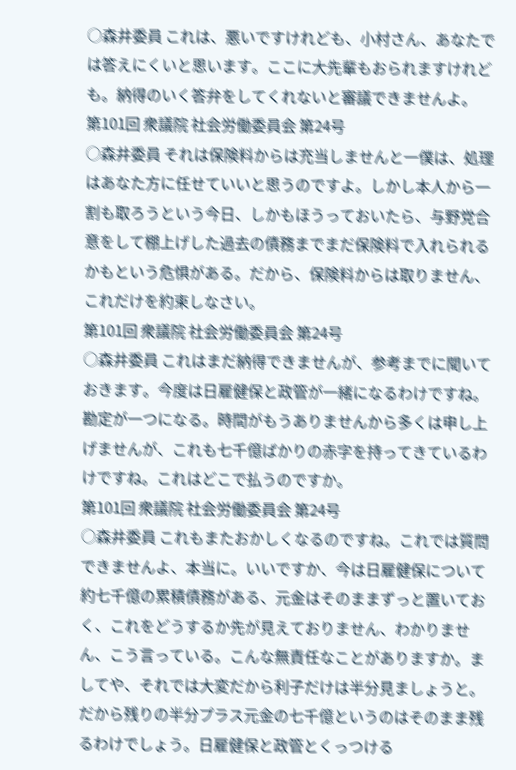○森井委員 これは、悪いですけれども、小村さん、あなたでは答えにくいと思います。ここに大先輩もおられますけれども。納得のいく答弁をしてくれないと審議できませんよ。
第101回 衆議院 社会労働委員会 第24号
○森井委員 それは保険料からは充当しませんと一僕は、処理はあなた方に任せていいと思うのですよ。しかし本人から一割も取ろうという今日、しかもほうっておいたら、与野党合意をして棚上げした過去の債務までまだ保険料で入れられるかもという危惧がある。だから、保険料からは取りません、これだけを約束しなさい。
第101回 衆議院 社会労働委員会 第24号
○森井委員 これはまだ納得できませんが、参考までに聞いておきます。今度は日雇健保と政管が一緒になるわけですね。勘定が一つになる。時間がもうありませんから多くは申し上げませんが、これも七千億ばかりの赤字を持ってきているわけですね。これはどこで払うのですか。
第101回 衆議院 社会労働委員会 第24号
○森井委員 これもまたおかしくなるのですね。これでは質問できませんよ、本当に。いいですか、今は日雇健保について約七千億の累積債務がある、元金はそのままずっと置いておく、これをどうするか先が見えておりません、わかりません、こう言っている。こんな無責任なことがありますか。ましてや、それでは大変だから利子だけは半分見ましょうと。だから残りの半分プラス元金の七千億というのはそのまま残るわけでしょう。日雇健保と政管とくっつける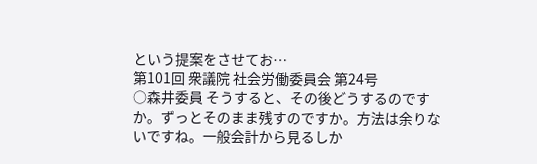という提案をさせてお…
第101回 衆議院 社会労働委員会 第24号
○森井委員 そうすると、その後どうするのですか。ずっとそのまま残すのですか。方法は余りないですね。一般会計から見るしか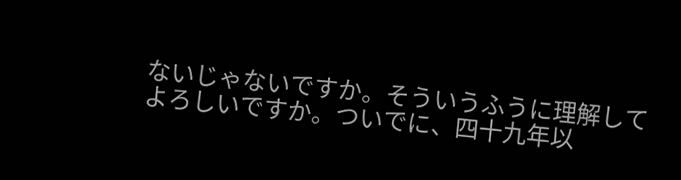ないじゃないですか。そういうふうに理解してよろしいですか。ついでに、四十九年以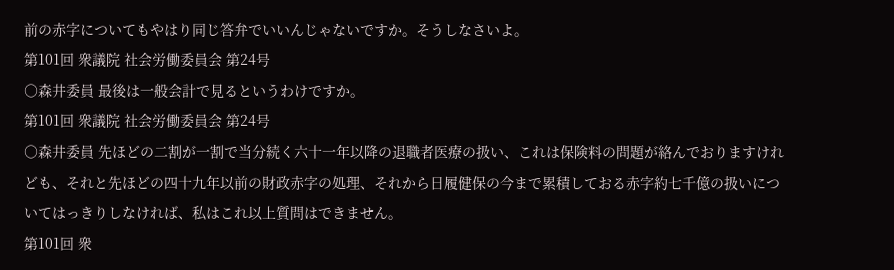前の赤字についてもやはり同じ答弁でいいんじゃないですか。そうしなさいよ。
第101回 衆議院 社会労働委員会 第24号
○森井委員 最後は一般会計で見るというわけですか。
第101回 衆議院 社会労働委員会 第24号
○森井委員 先ほどの二割が一割で当分続く六十一年以降の退職者医療の扱い、これは保険料の問題が絡んでおりますけれども、それと先ほどの四十九年以前の財政赤字の処理、それから日履健保の今まで累積しておる赤字約七千億の扱いについてはっきりしなければ、私はこれ以上質問はできません。
第101回 衆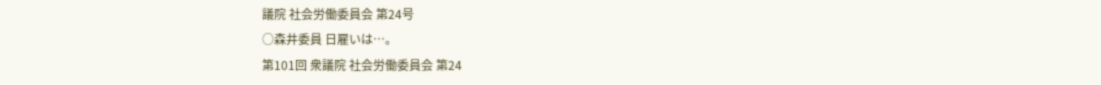議院 社会労働委員会 第24号
○森井委員 日雇いは…。
第101回 衆議院 社会労働委員会 第24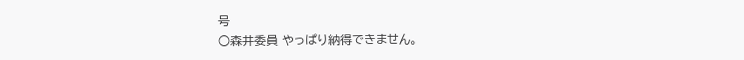号
○森井委員 やっぱり納得できません。